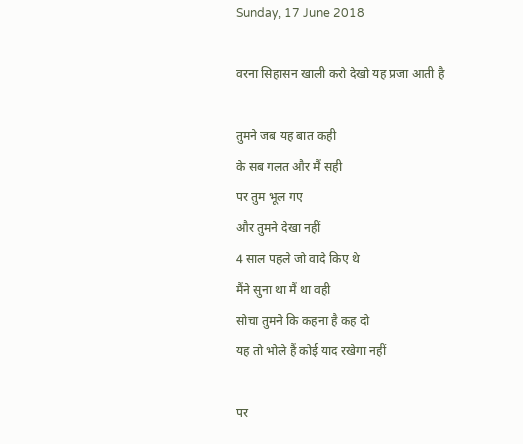Sunday, 17 June 2018

वरना सिहासन खाली करो देखो यह प्रजा आती है

तुमने जब यह बात कही
के सब गलत और मैं सही
पर तुम भूल गए
और तुमने देखा नहीं
4 साल पहले जो वादे किए थे
मैंने सुना था मैं था वही
सोचा तुमने कि कहना है कह दो
यह तो भोले हैं कोई याद रखेगा नहीं

पर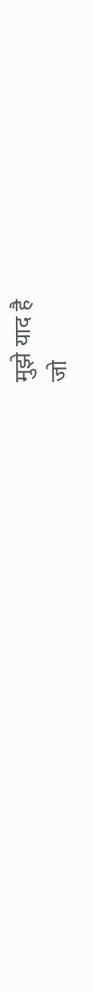मुझे याद है
जो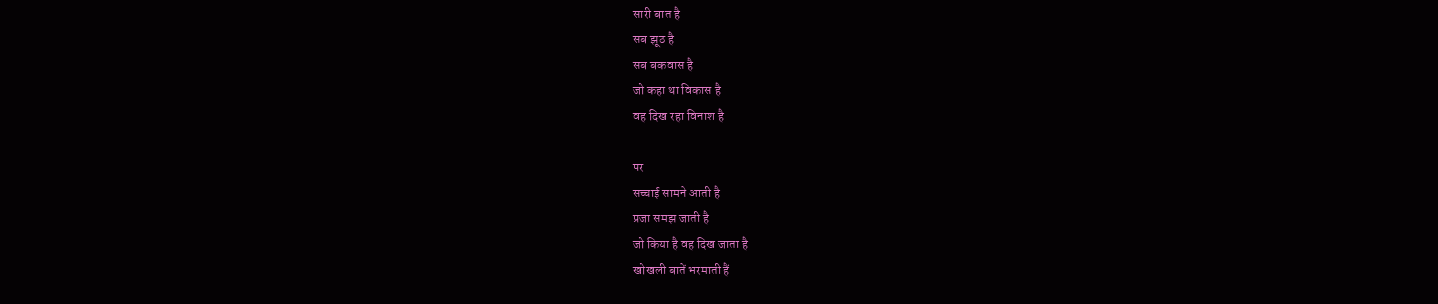सारी बात है
सब झूठ है
सब बकवास है
जो कहा था विकास है
वह दिख रहा विनाश है

पर
सच्चाई सामने आती है
प्रजा समझ जाती है
जो किया है वह दिख जाता है
खोखली बातें भरमाती हैं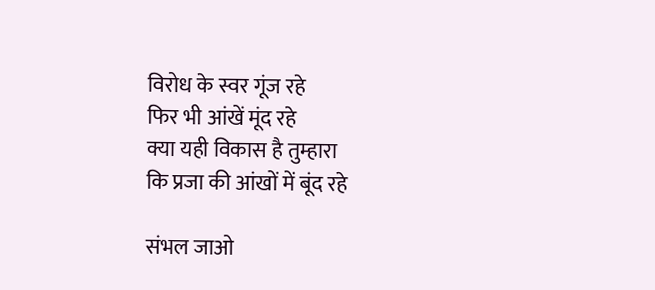विरोध के स्वर गूंज रहे
फिर भी आंखें मूंद रहे
क्या यही विकास है तुम्हारा
कि प्रजा की आंखों में बूंद रहे

संभल जाओ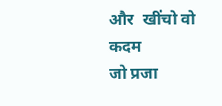और  खींचो वो कदम
जो प्रजा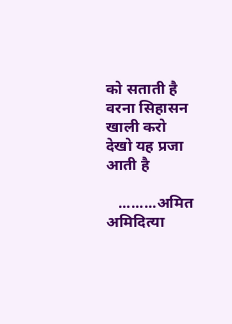को सताती है
वरना सिहासन खाली करो
देखो यह प्रजा आती है

   .........अमित अमिदित्या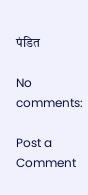पंडित

No comments:

Post a Comment